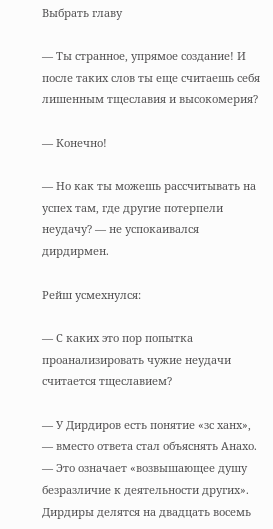Выбрать главу

— Ты странное, упрямое создание! И после таких слов ты еще считаешь себя лишенным тщеславия и высокомерия?

— Конечно!

— Но как ты можешь рассчитывать на успех там, где другие потерпели неудачу? — не успокаивался дирдирмен.

Рейш усмехнулся:

— С каких это пор попытка проанализировать чужие неудачи считается тщеславием?

— У Дирдиров есть понятие «зс ханх», — вместо ответа стал объяснять Анахо. — Это означает «возвышающее душу безразличие к деятельности других». Дирдиры делятся на двадцать восемь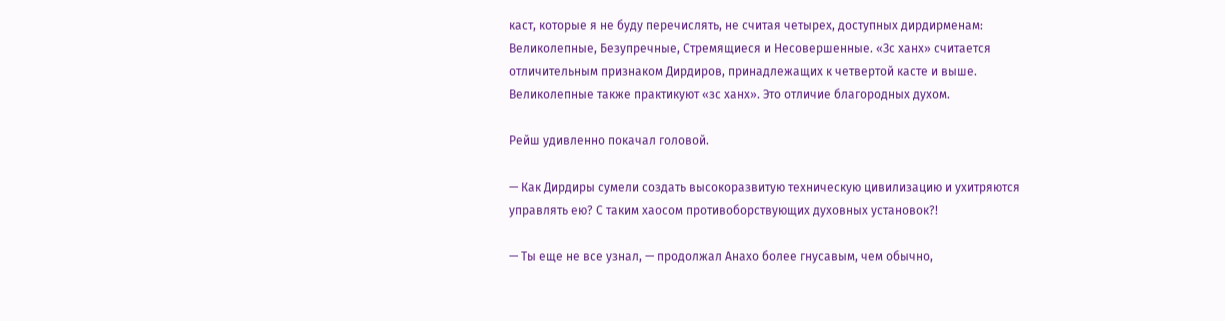каст, которые я не буду перечислять, не считая четырех, доступных дирдирменам: Великолепные, Безупречные, Стремящиеся и Несовершенные. «Зс ханх» считается отличительным признаком Дирдиров, принадлежащих к четвертой касте и выше. Великолепные также практикуют «зс ханх». Это отличие благородных духом.

Рейш удивленно покачал головой.

— Как Дирдиры сумели создать высокоразвитую техническую цивилизацию и ухитряются управлять ею? С таким хаосом противоборствующих духовных установок?!

— Ты еще не все узнал, — продолжал Анахо более гнусавым, чем обычно,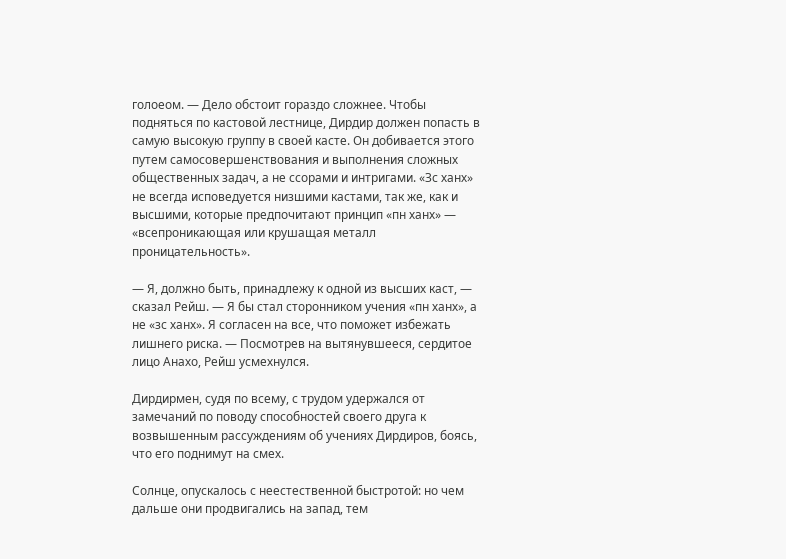голоеом. — Дело обстоит гораздо сложнее. Чтобы подняться по кастовой лестнице, Дирдир должен попасть в самую высокую группу в своей касте. Он добивается этого путем самосовершенствования и выполнения сложных общественных задач, а не ссорами и интригами. «Зс ханх» не всегда исповедуется низшими кастами, так же, как и высшими, которые предпочитают принцип «пн ханх» — «всепроникающая или крушащая металл проницательность».

— Я, должно быть, принадлежу к одной из высших каст, — сказал Рейш. — Я бы стал сторонником учения «пн ханх», а не «зс ханх». Я согласен на все, что поможет избежать лишнего риска. — Посмотрев на вытянувшееся, сердитое лицо Анахо, Рейш усмехнулся.

Дирдирмен, судя по всему, с трудом удержался от замечаний по поводу способностей своего друга к возвышенным рассуждениям об учениях Дирдиров, боясь, что его поднимут на смех.

Солнце, опускалось с неестественной быстротой: но чем дальше они продвигались на запад, тем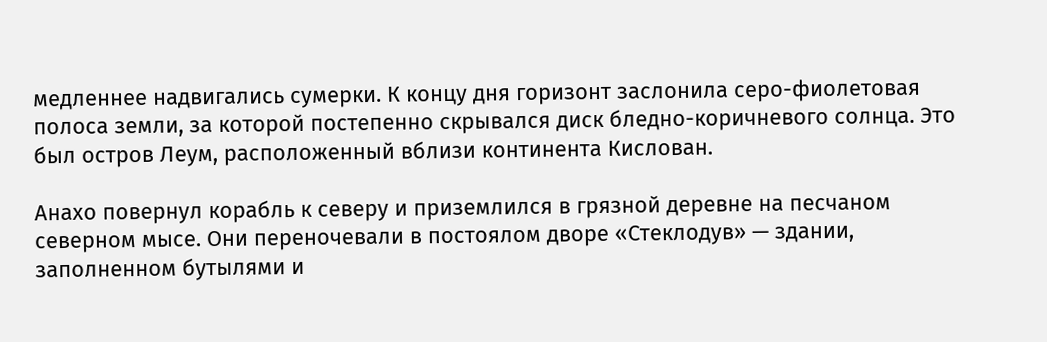медленнее надвигались сумерки. К концу дня горизонт заслонила серо-фиолетовая полоса земли, за которой постепенно скрывался диск бледно-коричневого солнца. Это был остров Леум, расположенный вблизи континента Кислован.

Анахо повернул корабль к северу и приземлился в грязной деревне на песчаном северном мысе. Они переночевали в постоялом дворе «Стеклодув» — здании, заполненном бутылями и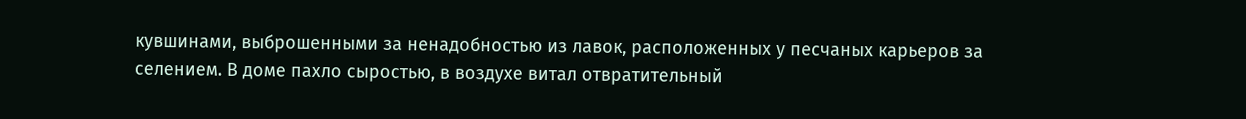кувшинами, выброшенными за ненадобностью из лавок, расположенных у песчаных карьеров за селением. В доме пахло сыростью, в воздухе витал отвратительный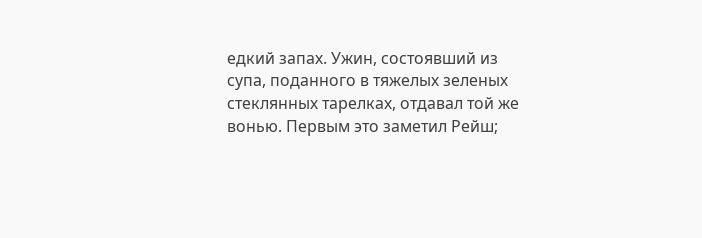едкий запах. Ужин, состоявший из супа, поданного в тяжелых зеленых стеклянных тарелках, отдавал той же вонью. Первым это заметил Рейш;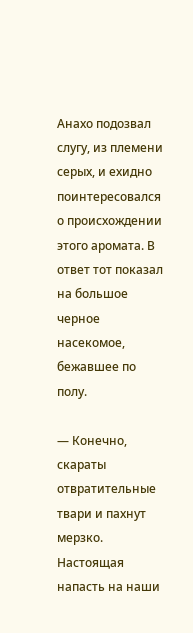Анахо подозвал слугу, из племени серых, и ехидно поинтересовался о происхождении этого аромата. В ответ тот показал на большое черное насекомое, бежавшее по полу.

— Конечно, скараты отвратительные твари и пахнут мерзко. Настоящая напасть на наши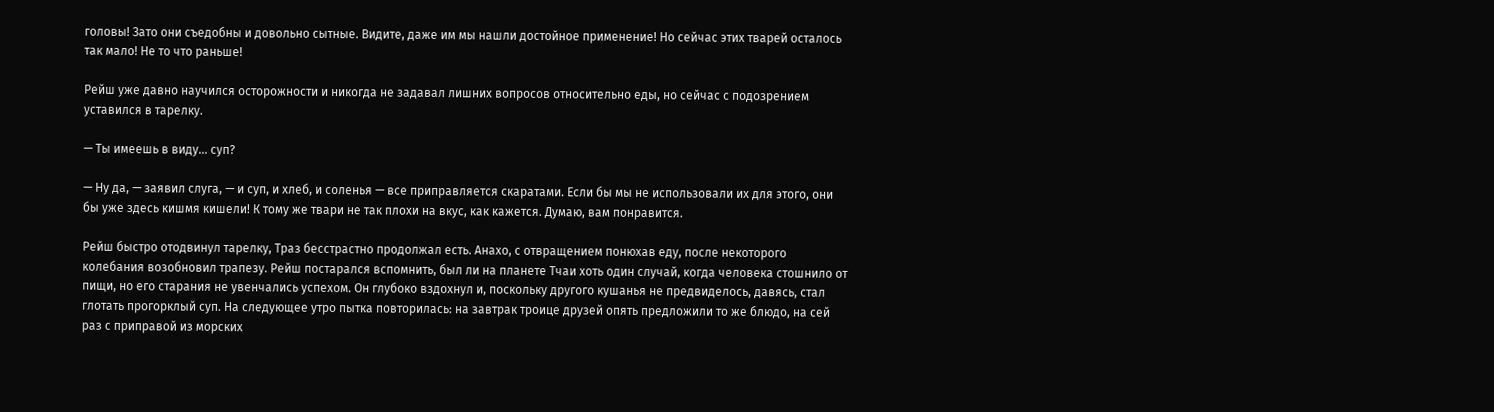головы! Зато они съедобны и довольно сытные. Видите, даже им мы нашли достойное применение! Но сейчас этих тварей осталось так мало! Не то что раньше!

Рейш уже давно научился осторожности и никогда не задавал лишних вопросов относительно еды, но сейчас с подозрением уставился в тарелку.

— Ты имеешь в виду... суп?

— Ну да, — заявил слуга, — и суп, и хлеб, и соленья — все приправляется скаратами. Если бы мы не использовали их для этого, они бы уже здесь кишмя кишели! К тому же твари не так плохи на вкус, как кажется. Думаю, вам понравится.

Рейш быстро отодвинул тарелку, Траз бесстрастно продолжал есть. Анахо, с отвращением понюхав еду, после некоторого колебания возобновил трапезу. Рейш постарался вспомнить, был ли на планете Тчаи хоть один случай, когда человека стошнило от пищи, но его старания не увенчались успехом. Он глубоко вздохнул и, поскольку другого кушанья не предвиделось, давясь, стал глотать прогорклый суп. На следующее утро пытка повторилась: на завтрак троице друзей опять предложили то же блюдо, на сей раз с приправой из морских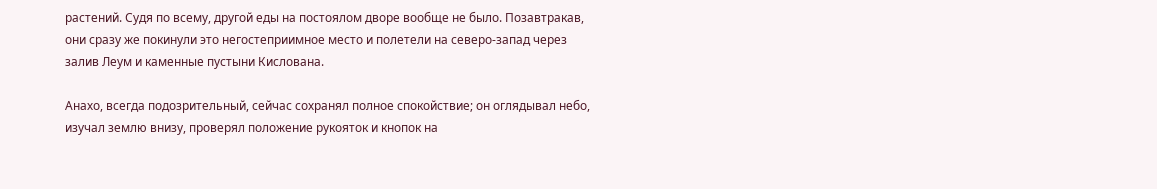растений. Судя по всему, другой еды на постоялом дворе вообще не было. Позавтракав, они сразу же покинули это негостеприимное место и полетели на северо-запад через залив Леум и каменные пустыни Кислована.

Анахо, всегда подозрительный, сейчас сохранял полное спокойствие; он оглядывал небо, изучал землю внизу, проверял положение рукояток и кнопок на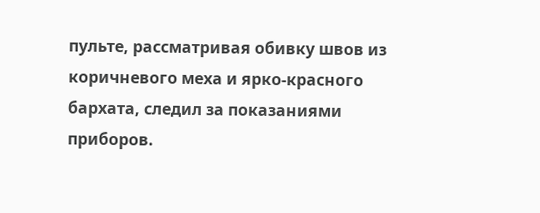пульте, рассматривая обивку швов из коричневого меха и ярко-красного бархата, следил за показаниями приборов.